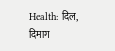Health: दिल, दिमाग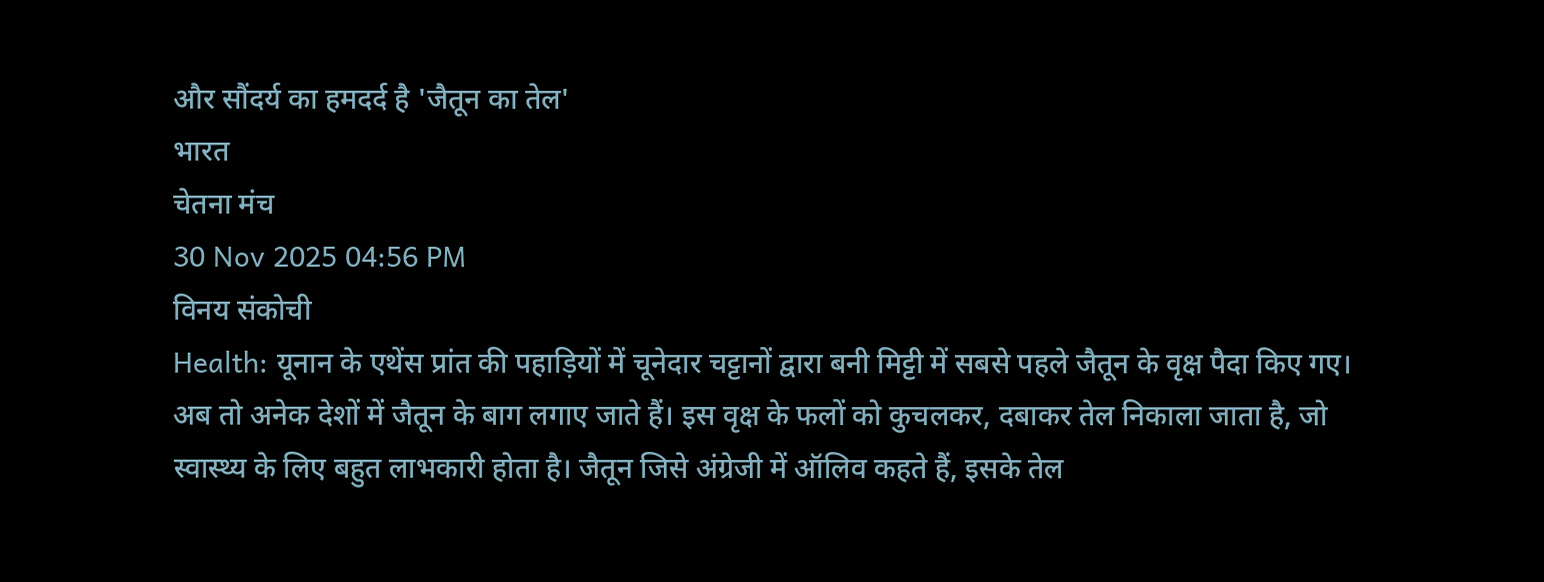और सौंदर्य का हमदर्द है 'जैतून का तेल'
भारत
चेतना मंच
30 Nov 2025 04:56 PM
विनय संकोची
Health: यूनान के एथेंस प्रांत की पहाड़ियों में चूनेदार चट्टानों द्वारा बनी मिट्टी में सबसे पहले जैतून के वृक्ष पैदा किए गए। अब तो अनेक देशों में जैतून के बाग लगाए जाते हैं। इस वृक्ष के फलों को कुचलकर, दबाकर तेल निकाला जाता है, जो स्वास्थ्य के लिए बहुत लाभकारी होता है। जैतून जिसे अंग्रेजी में ऑलिव कहते हैं, इसके तेल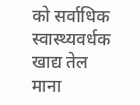को सर्वाधिक स्वास्थ्यवर्धक खाद्य तेल माना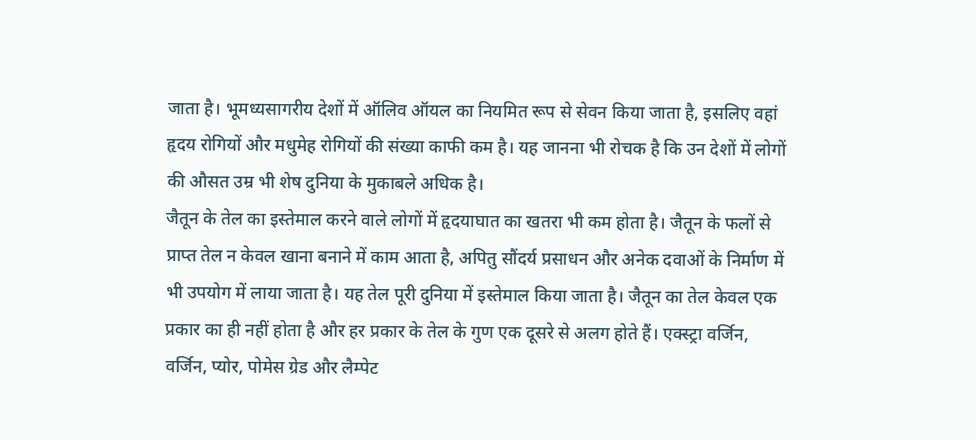जाता है। भूमध्यसागरीय देशों में ऑलिव ऑयल का नियमित रूप से सेवन किया जाता है, इसलिए वहां हृदय रोगियों और मधुमेह रोगियों की संख्या काफी कम है। यह जानना भी रोचक है कि उन देशों में लोगों की औसत उम्र भी शेष दुनिया के मुकाबले अधिक है।
जैतून के तेल का इस्तेमाल करने वाले लोगों में हृदयाघात का खतरा भी कम होता है। जैतून के फलों से प्राप्त तेल न केवल खाना बनाने में काम आता है, अपितु सौंदर्य प्रसाधन और अनेक दवाओं के निर्माण में भी उपयोग में लाया जाता है। यह तेल पूरी दुनिया में इस्तेमाल किया जाता है। जैतून का तेल केवल एक प्रकार का ही नहीं होता है और हर प्रकार के तेल के गुण एक दूसरे से अलग होते हैं। एक्स्ट्रा वर्जिन, वर्जिन, प्योर, पोमेस ग्रेड और लैम्पेट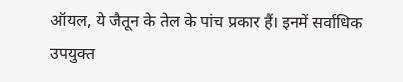ऑयल, ये जैतून के तेल के पांच प्रकार हैं। इनमें सर्वाधिक उपयुक्त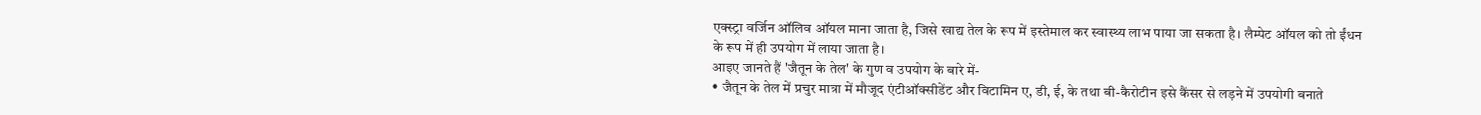एक्स्ट्रा वर्जिन ऑलिव ऑयल माना जाता है, जिसे खाद्य तेल के रूप में इस्तेमाल कर स्वास्थ्य लाभ पाया जा सकता है। लैम्पेट ऑयल को तो ईंधन के रूप में ही उपयोग में लाया जाता है।
आइए जानते हैं 'जैतून के तेल' के गुण व उपयोग के बारे में-
• जैतून के तेल में प्रचुर मात्रा में मौजूद एंटीऑक्सीडेंट और विटामिन ए, डी, ई, के तथा बी-कैरोटीन इसे कैंसर से लड़ने में उपयोगी बनाते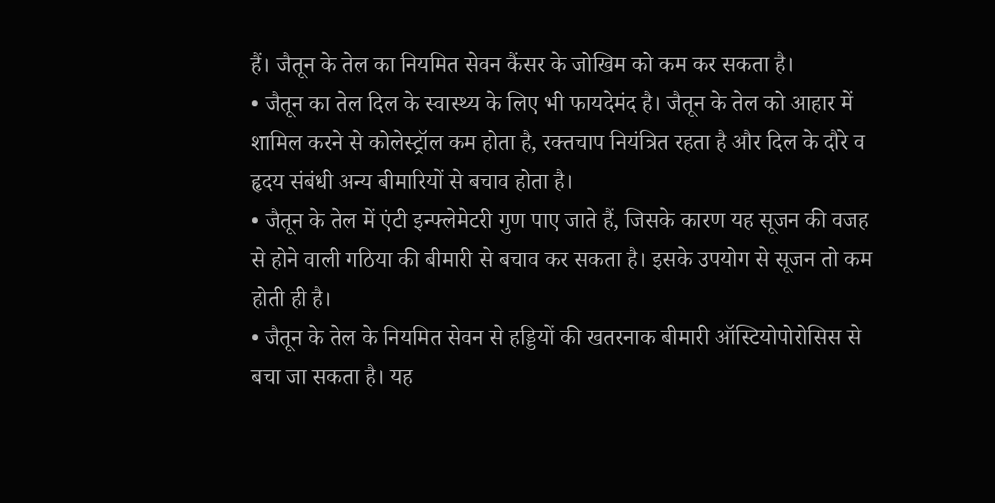हैं। जैतून के तेल का नियमित सेवन कैंसर के जोखिम को कम कर सकता है।
• जैतून का तेल दिल के स्वास्थ्य के लिए भी फायदेमंद है। जैतून के तेल को आहार में शामिल करने से कोलेस्ट्रॉल कम होता है, रक्तचाप नियंत्रित रहता है और दिल के दौरे व हृदय संबंधी अन्य बीमारियों से बचाव होता है।
• जैतून के तेल में एंटी इन्फ्लेमेटरी गुण पाए जाते हैं, जिसके कारण यह सूजन की वजह से होने वाली गठिया की बीमारी से बचाव कर सकता है। इसके उपयोग से सूजन तो कम होती ही है।
• जैतून के तेल के नियमित सेवन से हड्डियों की खतरनाक बीमारी ऑस्टियोपोरोसिस से बचा जा सकता है। यह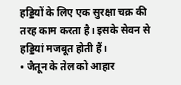हड्डियों के लिए एक सुरक्षा चक्र की तरह काम करता है। इसके सेवन से हड्डियां मजबूत होती हैं।
• जैतून के तेल को आहार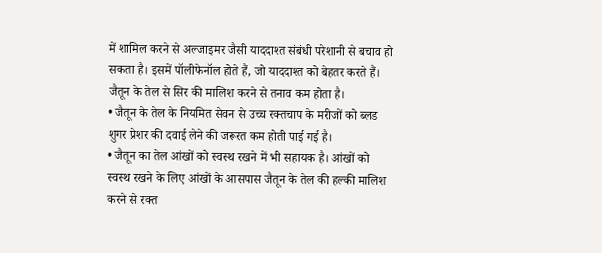में शामिल करने से अल्जाइमर जैसी याददाश्त संबंधी परेशानी से बचाव हो सकता है। इसमें पॉलीफेनॉल होते हैं, जो याददाश्त को बेहतर करते हैं। जैतून के तेल से सिर की मालिश करने से तनाव कम होता है।
• जैतून के तेल के नियमित सेवन से उच्च रक्तचाप के मरीजों को ब्लड शुगर प्रेशर की दवाई लेने की जरूरत कम होती पाई गई है।
• जैतून का तेल आंखों को स्वस्थ रखने में भी सहायक है। आंखों को स्वस्थ रखने के लिए आंखों के आसपास जैतून के तेल की हल्की मालिश करने से रक्त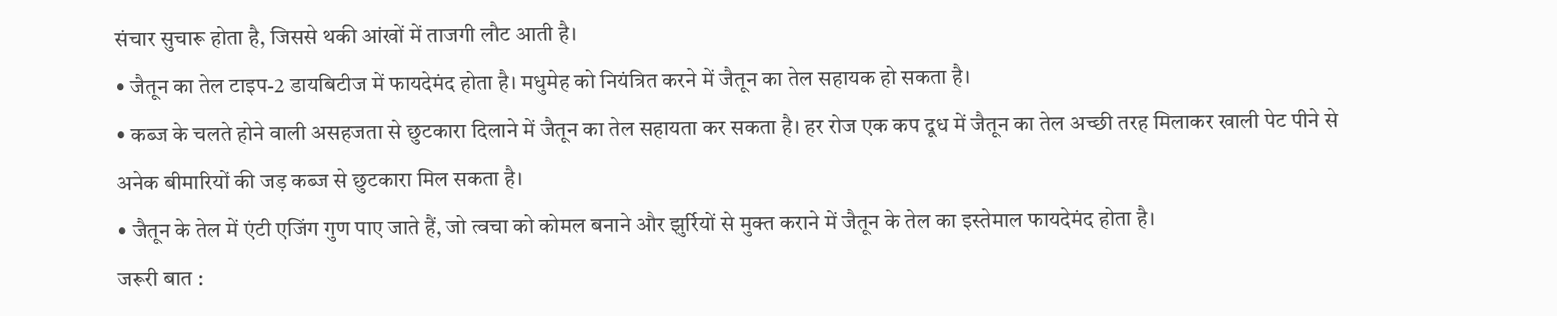संचार सुचारू होता है, जिससे थकी आंखों में ताजगी लौट आती है।
• जैतून का तेल टाइप-2 डायबिटीज में फायदेमंद होता है। मधुमेह को नियंत्रित करने में जैतून का तेल सहायक हो सकता है।
• कब्ज के चलते होने वाली असहजता से छुटकारा दिलाने में जैतून का तेल सहायता कर सकता है। हर रोज एक कप दूध में जैतून का तेल अच्छी तरह मिलाकर खाली पेट पीने से अनेक बीमारियों की जड़ कब्ज से छुटकारा मिल सकता है।
• जैतून के तेल में एंटी एजिंग गुण पाए जाते हैं, जो त्वचा को कोमल बनाने और झुर्रियों से मुक्त कराने में जैतून के तेल का इस्तेमाल फायदेमंद होता है।
जरूरी बात :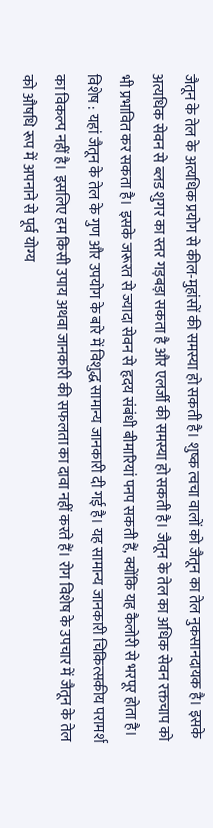जैतून के तेल के अत्यधिक प्रयोग से कील-मुहांसों की समस्या हो सकती है। शुष्क त्वचा वालों को जैतून का तेल नुकसानदायक है। इसके अत्यधिक सेवन से ब्लड शुगर का स्तर गड़बड़ा सकता है और एलर्जी की समस्या हो सकती है। जैतून के तेल का अधिक सेवन रक्तचाप को भी प्रभावित कर सकता है। इसके जरूरत से ज्यादा सेवन से हृदय संबंधी बीमारियां पनप सकती हैं, क्योंकि यह कैलोरी से भरपूर होता है। विशेष : यहां जैतून के तेल के गुण और उपयोग के बारे में विशुद्ध सामान्य जानकारी दी गई है। यह सामान्य जानकारी चिकित्सकीय परामर्श का विकल्प नहीं है। इसलिए हम किसी उपाय अथवा जानकारी की सफलता का दावा नहीं करते हैं। रोग विशेष के उपचार में जैतून के तेल को औषधि रूप में अपनाने से पूर्व योग्य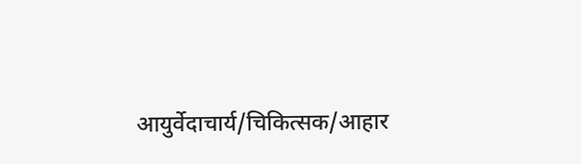आयुर्वेदाचार्य/चिकित्सक/आहार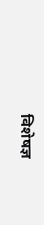विशेषज्ञ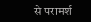से परामर्श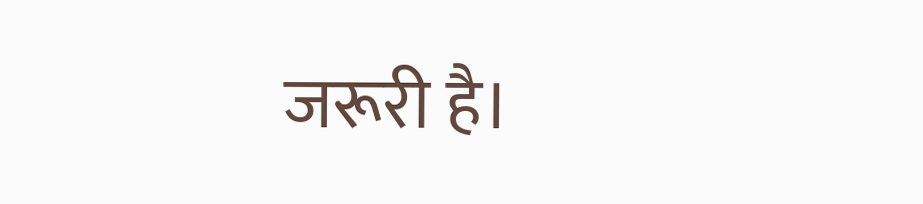जरूरी है।